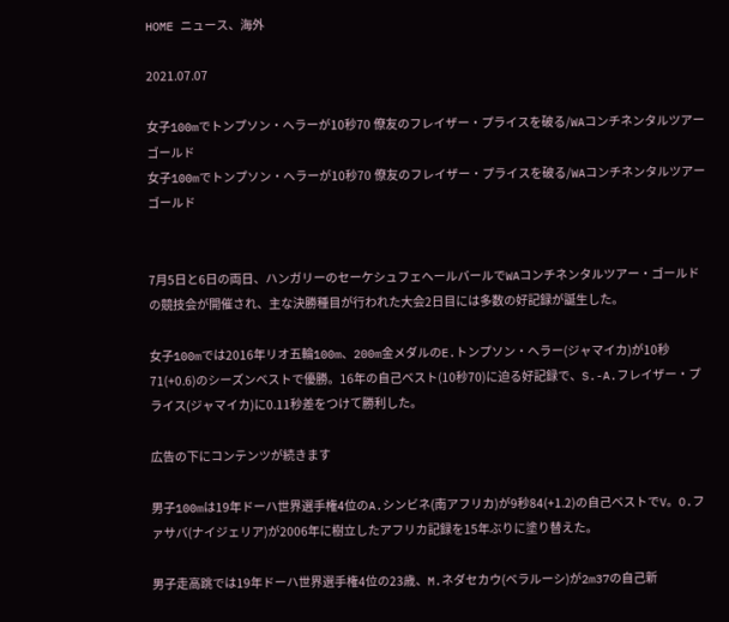HOME ニュース、海外

2021.07.07

女子100mでトンプソン・ヘラーが10秒70 僚友のフレイザー・プライスを破る/WAコンチネンタルツアーゴールド
女子100mでトンプソン・ヘラーが10秒70 僚友のフレイザー・プライスを破る/WAコンチネンタルツアーゴールド


7月5日と6日の両日、ハンガリーのセーケシュフェヘールバールでWAコンチネンタルツアー・ゴールドの競技会が開催され、主な決勝種目が行われた大会2日目には多数の好記録が誕生した。

女子100mでは2016年リオ五輪100m、200m金メダルのE.トンプソン・ヘラー(ジャマイカ)が10秒71(+0.6)のシーズンベストで優勝。16年の自己ベスト(10秒70)に迫る好記録で、S.-A.フレイザー・プライス(ジャマイカ)に0.11秒差をつけて勝利した。

広告の下にコンテンツが続きます

男子100mは19年ドーハ世界選手権4位のA.シンビネ(南アフリカ)が9秒84(+1.2)の自己ベストでV。O.ファサバ(ナイジェリア)が2006年に樹立したアフリカ記録を15年ぶりに塗り替えた。

男子走高跳では19年ドーハ世界選手権4位の23歳、M.ネダセカウ(ベラルーシ)が2m37の自己新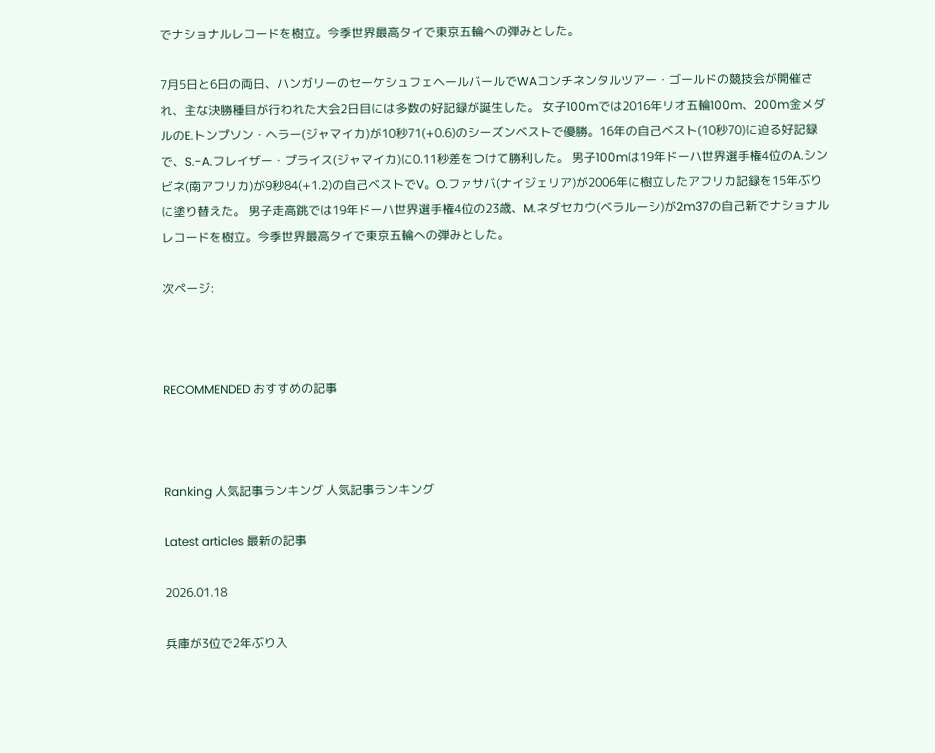でナショナルレコードを樹立。今季世界最高タイで東京五輪への弾みとした。

7月5日と6日の両日、ハンガリーのセーケシュフェヘールバールでWAコンチネンタルツアー・ゴールドの競技会が開催され、主な決勝種目が行われた大会2日目には多数の好記録が誕生した。 女子100mでは2016年リオ五輪100m、200m金メダルのE.トンプソン・ヘラー(ジャマイカ)が10秒71(+0.6)のシーズンベストで優勝。16年の自己ベスト(10秒70)に迫る好記録で、S.-A.フレイザー・プライス(ジャマイカ)に0.11秒差をつけて勝利した。 男子100mは19年ドーハ世界選手権4位のA.シンビネ(南アフリカ)が9秒84(+1.2)の自己ベストでV。O.ファサバ(ナイジェリア)が2006年に樹立したアフリカ記録を15年ぶりに塗り替えた。 男子走高跳では19年ドーハ世界選手権4位の23歳、M.ネダセカウ(ベラルーシ)が2m37の自己新でナショナルレコードを樹立。今季世界最高タイで東京五輪への弾みとした。

次ページ:



RECOMMENDED おすすめの記事



Ranking 人気記事ランキング 人気記事ランキング

Latest articles 最新の記事

2026.01.18

兵庫が3位で2年ぶり入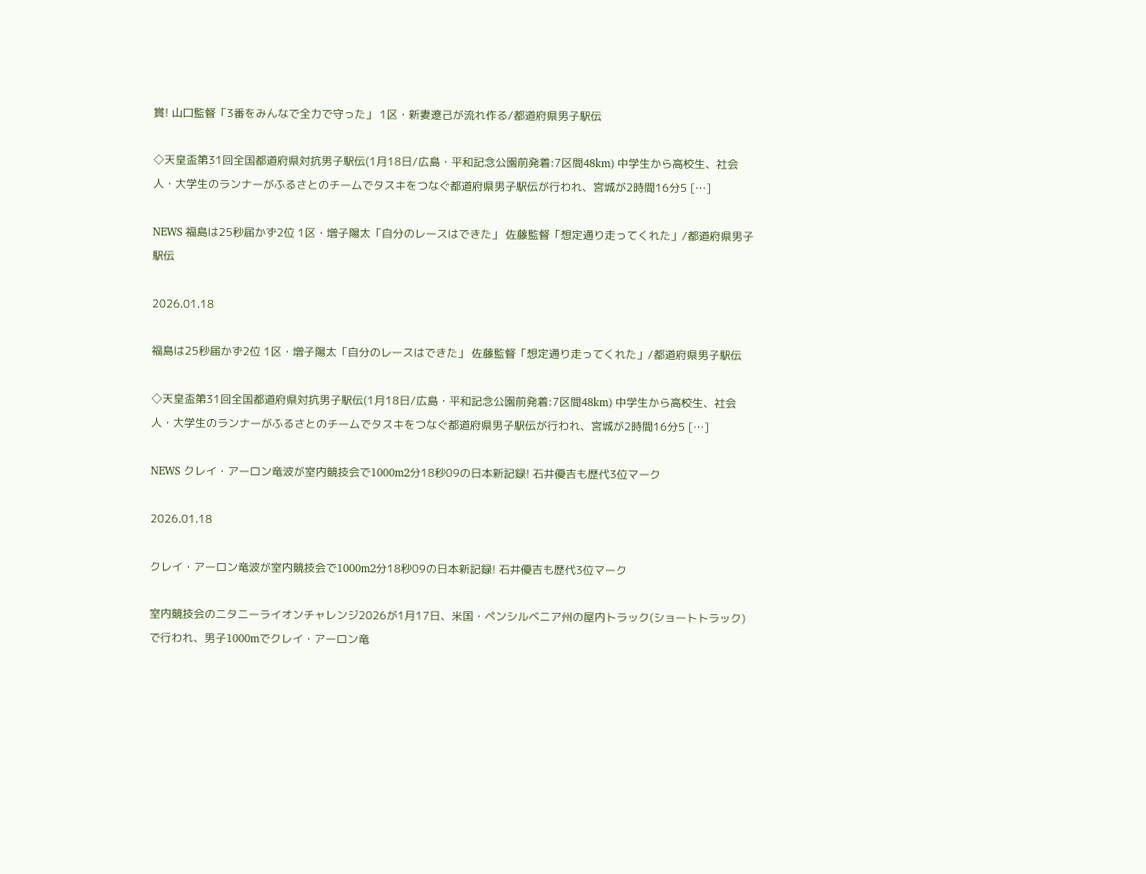賞! 山口監督「3番をみんなで全力で守った」 1区・新妻遼己が流れ作る/都道府県男子駅伝

◇天皇盃第31回全国都道府県対抗男子駅伝(1月18日/広島・平和記念公園前発着:7区間48km) 中学生から高校生、社会人・大学生のランナーがふるさとのチームでタスキをつなぐ都道府県男子駅伝が行われ、宮城が2時間16分5 […]

NEWS 福島は25秒届かず2位 1区・増子陽太「自分のレースはできた」 佐藤監督「想定通り走ってくれた」/都道府県男子駅伝

2026.01.18

福島は25秒届かず2位 1区・増子陽太「自分のレースはできた」 佐藤監督「想定通り走ってくれた」/都道府県男子駅伝

◇天皇盃第31回全国都道府県対抗男子駅伝(1月18日/広島・平和記念公園前発着:7区間48km) 中学生から高校生、社会人・大学生のランナーがふるさとのチームでタスキをつなぐ都道府県男子駅伝が行われ、宮城が2時間16分5 […]

NEWS クレイ・アーロン竜波が室内競技会で1000m2分18秒09の日本新記録! 石井優吉も歴代3位マーク

2026.01.18

クレイ・アーロン竜波が室内競技会で1000m2分18秒09の日本新記録! 石井優吉も歴代3位マーク

室内競技会のニタニーライオンチャレンジ2026が1月17日、米国・ペンシルベニア州の屋内トラック(ショートトラック)で行われ、男子1000mでクレイ・アーロン竜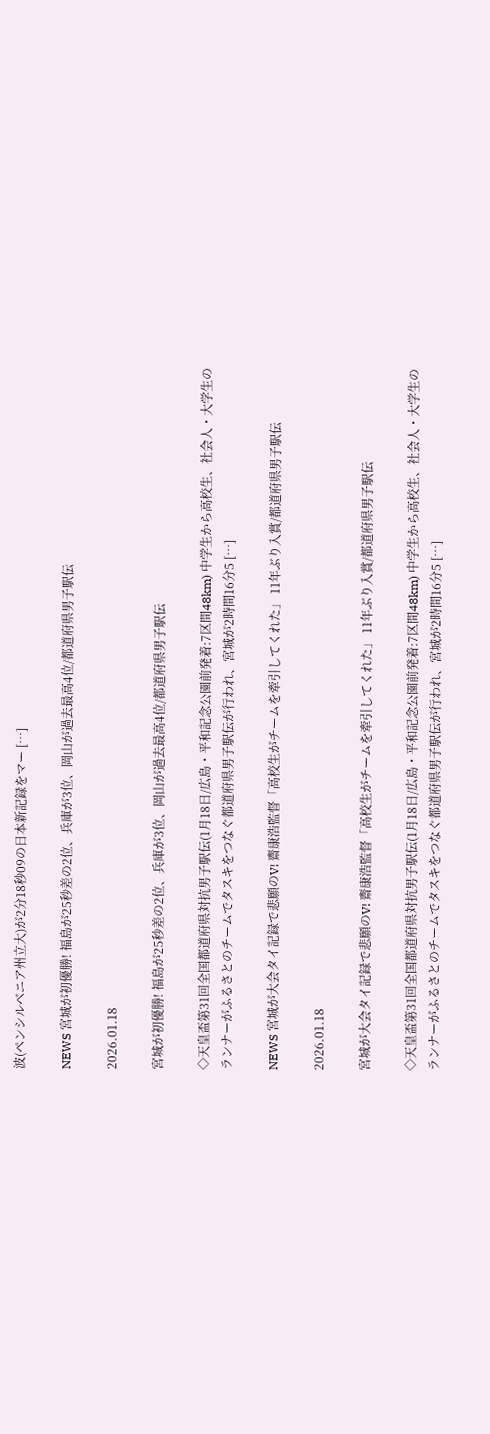波(ペンシルベニア州立大)が2分18秒09の日本新記録をマー […]

NEWS 宮城が初優勝! 福島が25秒差の2位、兵庫が3位、岡山が過去最高4位/都道府県男子駅伝

2026.01.18

宮城が初優勝! 福島が25秒差の2位、兵庫が3位、岡山が過去最高4位/都道府県男子駅伝

◇天皇盃第31回全国都道府県対抗男子駅伝(1月18日/広島・平和記念公園前発着:7区間48km) 中学生から高校生、社会人・大学生のランナーがふるさとのチームでタスキをつなぐ都道府県男子駅伝が行われ、宮城が2時間16分5 […]

NEWS 宮城が大会タイ記録で悲願のV! 齋康浩監督「高校生がチームを牽引してくれた」 11年ぶり入賞/都道府県男子駅伝

2026.01.18

宮城が大会タイ記録で悲願のV! 齋康浩監督「高校生がチームを牽引してくれた」 11年ぶり入賞/都道府県男子駅伝

◇天皇盃第31回全国都道府県対抗男子駅伝(1月18日/広島・平和記念公園前発着:7区間48km) 中学生から高校生、社会人・大学生のランナーがふるさとのチームでタスキをつなぐ都道府県男子駅伝が行われ、宮城が2時間16分5 […]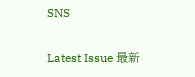SNS

Latest Issue 最新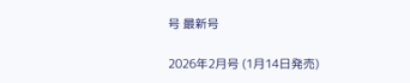号 最新号

2026年2月号 (1月14日発売)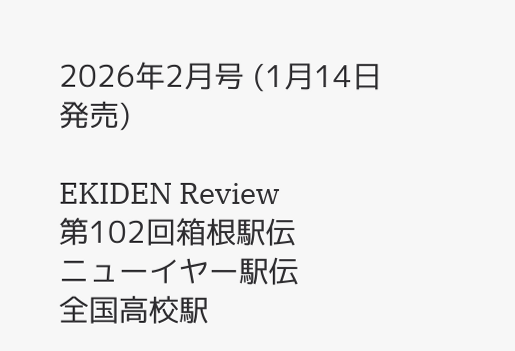2026年2月号 (1月14日発売)

EKIDEN Review
第102回箱根駅伝
ニューイヤー駅伝
全国高校駅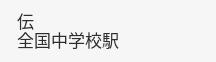伝
全国中学校駅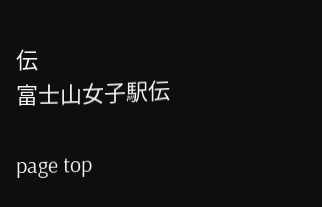伝
富士山女子駅伝

page top